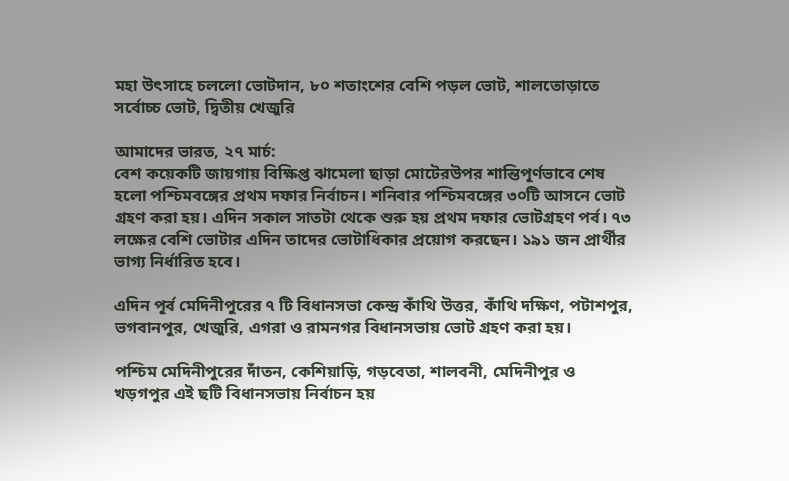মহা উৎসাহে চললো ভোটদান, ৮০ শতাংশের বেশি পড়ল ভোট, শালতোড়াতে সর্বোচ্চ ভোট, দ্বিতীয় খেজুরি

আমাদের ভারত, ২৭ মার্চ:
বেশ কয়েকটি জায়গায় বিক্ষিপ্ত ঝামেলা ছাড়া মোটেরউপর শান্তিপূর্ণভাবে শেষ হলো পশ্চিমবঙ্গের প্রথম দফার নির্বাচন। শনিবার পশ্চিমবঙ্গের ৩০টি আসনে ভোট গ্রহণ করা হয়। এদিন সকাল সাতটা থেকে শুরু হয় প্রথম দফার ভোটগ্রহণ পর্ব। ৭৩ লক্ষের বেশি ভোটার এদিন তাদের ভোটাধিকার প্রয়োগ করছেন। ১৯১ জন প্রার্থীর ভাগ্য নির্ধারিত হবে।

এদিন পূর্ব মেদিনীপুরের ৭ টি বিধানসভা কেন্দ্র কাঁথি উত্তর, কাঁথি দক্ষিণ, পটাশপুর, ভগবানপুর, খেজুরি, এগরা ও রামনগর বিধানসভায় ভোট গ্রহণ করা হয়।

পশ্চিম মেদিনীপুরের দাঁতন, কেশিয়াড়ি, গড়বেতা, শালবনী, মেদিনীপুর ও খড়গপুর এই ছটি বিধানসভায় নির্বাচন হয়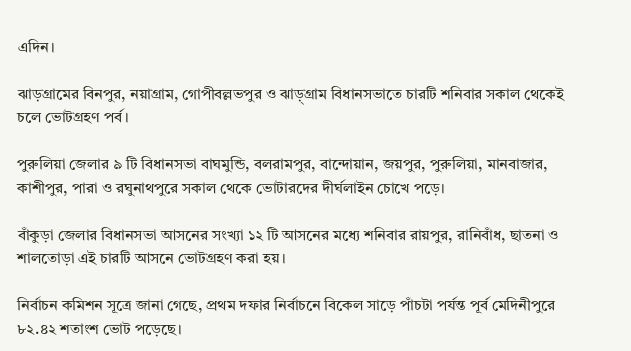এদিন।

ঝাড়গ্রামের বিনপুর, নয়াগ্রাম, গোপীবল্লভপুর ও ঝাড়্গ্রাম বিধানসভাতে চারটি শনিবার সকাল থেকেই চলে ভোটগ্রহণ পর্ব।

পুরুলিয়া জেলার ৯ টি বিধানসভা বাঘমুন্ডি, বলরামপুর, বান্দোয়ান, জয়পুর, পুরুলিয়া, মানবাজার, কাশীপুর, পারা ও রঘুনাথপুরে সকাল থেকে ভোটারদের দীর্ঘলাইন চোখে পড়ে।

বাঁকুড়া জেলার বিধানসভা আসনের সংখ্যা ১২ টি আসনের মধ্যে শনিবার রায়পুর, রানিবাঁধ, ছাতনা ও শালতোড়া এই চারটি আসনে ভোটগ্রহণ করা হয়।

নির্বাচন কমিশন সূত্রে জানা গেছে, প্রথম দফার নির্বাচনে বিকেল সাড়ে পাঁচটা পর্যন্ত পূর্ব মেদিনীপুরে ৮২.৪২ শতাংশ ভোট পড়েছে।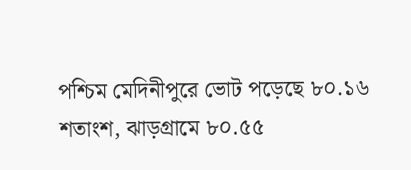পশ্চিম মেদিনীপুরে ভোট পড়েছে ৮০.১৬ শতাংশ, ঝাড়গ্রামে ৮০.৫৫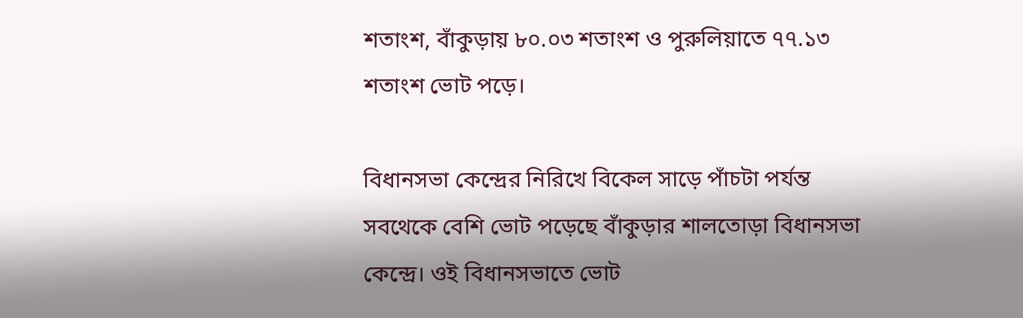শতাংশ, বাঁকুড়ায় ৮০.০৩ শতাংশ ও পুরুলিয়াতে ৭৭.১৩ শতাংশ ভোট পড়ে।

বিধানসভা কেন্দ্রের নিরিখে বিকেল সাড়ে পাঁচটা পর্যন্ত সবথেকে বেশি ভোট পড়েছে বাঁকুড়ার শালতোড়া বিধানসভা কেন্দ্রে। ওই বিধানসভাতে ভোট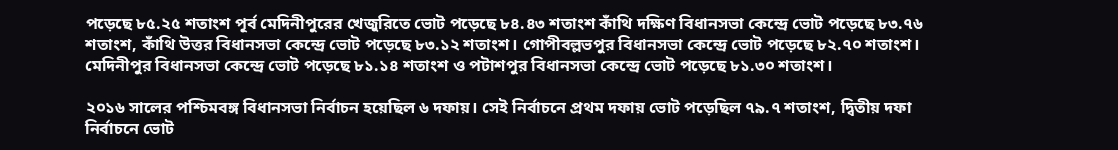পড়েছে ৮৫.২৫ শতাংশ পূর্ব মেদিনীপুরের খেজুরিতে ভোট পড়েছে ৮৪.৪৩ শতাংশ কাঁথি দক্ষিণ বিধানসভা কেন্দ্রে ভোট পড়েছে ৮৩.৭৬ শতাংশ, কাঁথি উত্তর বিধানসভা কেন্দ্রে ভোট পড়েছে ৮৩.১২ শতাংশ। গোপীবল্লভপুর বিধানসভা কেন্দ্রে ভোট পড়েছে ৮২.৭০ শতাংশ। মেদিনীপুর বিধানসভা কেন্দ্রে ভোট পড়েছে ৮১.১৪ শতাংশ ও পটাশপুর বিধানসভা কেন্দ্রে ভোট পড়েছে ৮১.৩০ শতাংশ।

২০১৬ সালের পশ্চিমবঙ্গ বিধানসভা নির্বাচন হয়েছিল ৬ দফায়। সেই নির্বাচনে প্রথম দফায় ভোট পড়েছিল ৭৯.৭ শতাংশ, দ্বিতীয় দফা নির্বাচনে ভোট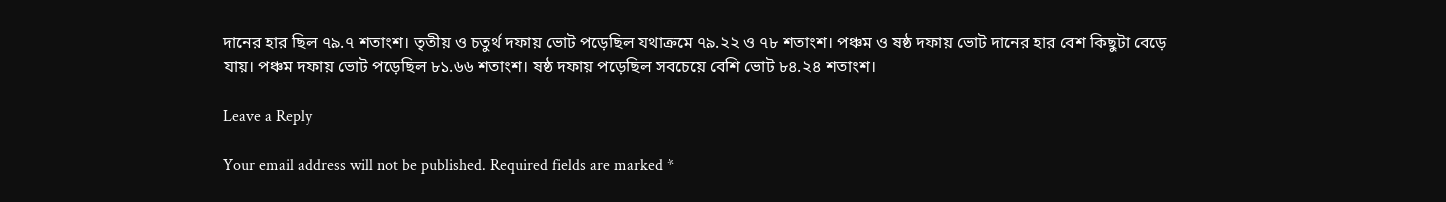দানের হার ছিল ৭৯.৭ শতাংশ। তৃতীয় ও চতুর্থ দফায় ভোট পড়েছিল যথাক্রমে ৭৯.২২ ও ৭৮ শতাংশ। পঞ্চম ও ষষ্ঠ দফায় ভোট দানের হার বেশ কিছুটা বেড়ে যায়। পঞ্চম দফায় ভোট পড়েছিল ৮১.৬৬ শতাংশ। ষষ্ঠ দফায় পড়েছিল সবচেয়ে বেশি ভোট ৮৪.২৪ শতাংশ।

Leave a Reply

Your email address will not be published. Required fields are marked *